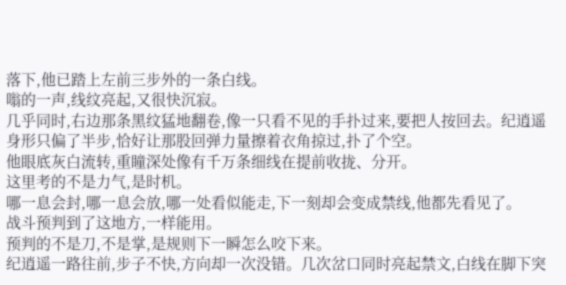落下,他已踏上左前三步外的一条白线。
嗡的一声,线纹亮起,又很快沉寂。
几乎同时,右边那条黑纹猛地翻卷,像一只看不见的手扑过来,要把人按回去。纪逍遥身形只偏了半步,恰好让那股回弹力量擦着衣角掠过,扑了个空。
他眼底灰白流转,重瞳深处像有千万条细线在提前收拢、分开。
这里考的不是力气,是时机。
哪一息会封,哪一息会放,哪一处看似能走,下一刻却会变成禁线,他都先看见了。
战斗预判到了这地方,一样能用。
预判的不是刀,不是掌,是规则下一瞬怎么咬下来。
纪逍遥一路往前,步子不快,方向却一次没错。几次岔口同时亮起禁文,白线在脚下突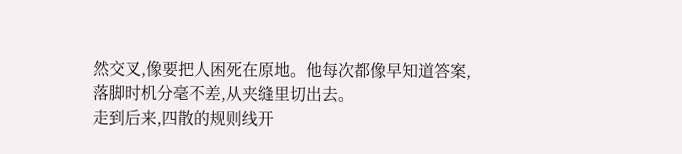然交叉,像要把人困死在原地。他每次都像早知道答案,落脚时机分毫不差,从夹缝里切出去。
走到后来,四散的规则线开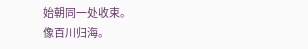始朝同一处收束。
像百川归海。